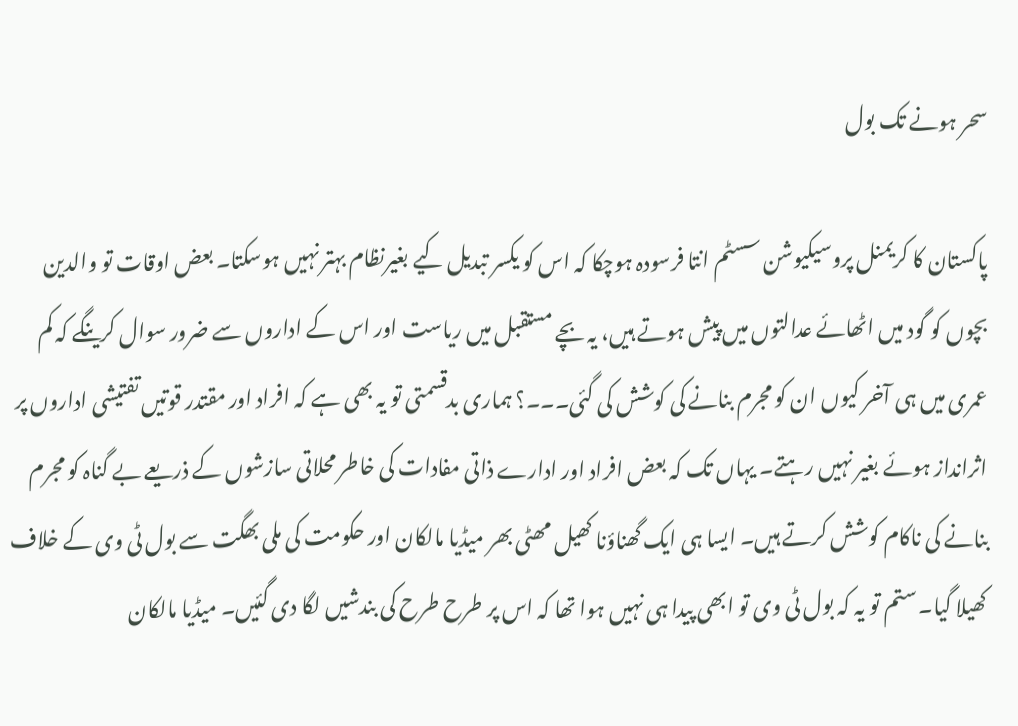سحر ہونے تک بول

پاکستان کا کریمنل پروسیکیوشن سسٹم انتا فرسودہ ہوچکا کہ اس کو یکسر تبدیل کیے بغیرنظام بہتر نہیں ہوسکتا۔ بعض اوقات تو والدین بچوں کو گود میں اٹھائے عدالتوں میں پیش ہوتے ہیں، یہ بچے مستقبل میں ریاست اور اس کے اداروں سے ضرور سوال کرینگے کہ کم عمری میں ہی آخر کیوں ان کو مجرم بنانے کی کوشش کی گئی۔۔۔؟ ہماری بدقسمتی تو یہ بھی ہے کہ افراد اور مقتدر قوتیں تفتیشی اداروں پر اثرانداز ہوئے بغیر نہیں رہتے۔ یہاں تک کہ بعض افراد اور ادارے ذاتی مفادات کی خاطر محلاتی سازشوں کے ذریعے بے گناہ کو مجرم بنانے کی ناکام کوشش کرتے ہیں۔ ایسا ہی ایک گھناؤنا کھیل مھٹی بھر میڈیا مالکان اور حکومت کی ملی بھگت سے بول ٹی وی کے خلاف کھیلا گیا۔ ستم تو یہ کہ بول ٹی وی تو ابھی پیدا ہی نہیں ہوا تھا کہ اس پر طرح طرح کی بندشیں لگا دی گئیں۔ میڈیا مالکان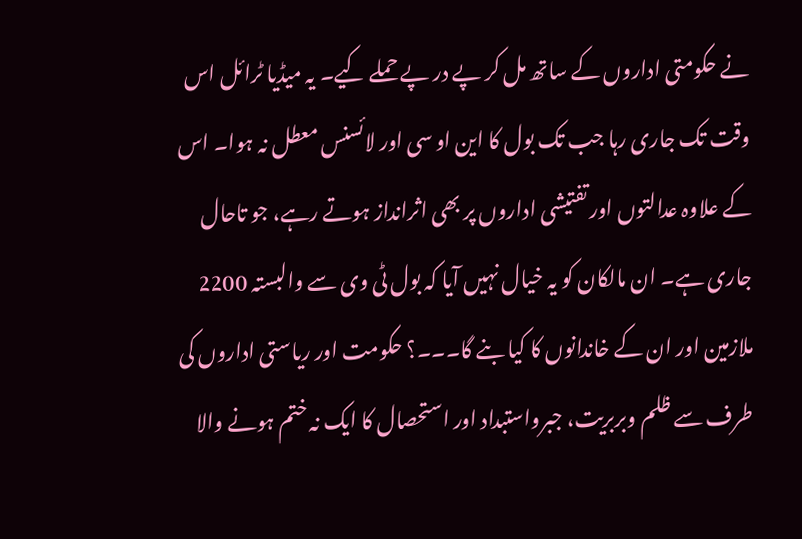نے حکومتی اداروں کے ساتھ مل کر پے در پے حملے کیے۔ یہ میڈیا ٹرائل اس وقت تک جاری رہا جب تک بول کا این او سی اور لائسنس معطل نہ ہوا۔ اس کے علاوہ عدالتوں اور تفتیشی اداروں پر بھی اثرانداز ہوتے رہے، جو تاحال جاری ہے۔ ان مالکان کو یہ خیال نہیں آیا کہ بول ٹی وی سے والبستہ 2200 ملازمین اور ان کے خاندانوں کا کیا بنے گا۔۔۔؟ حکومت اور ریاستی اداروں کی طرف سے ظلم وبربریت، جبرواستبداد اور استحصال کا ایک نہ ختم ہونے والا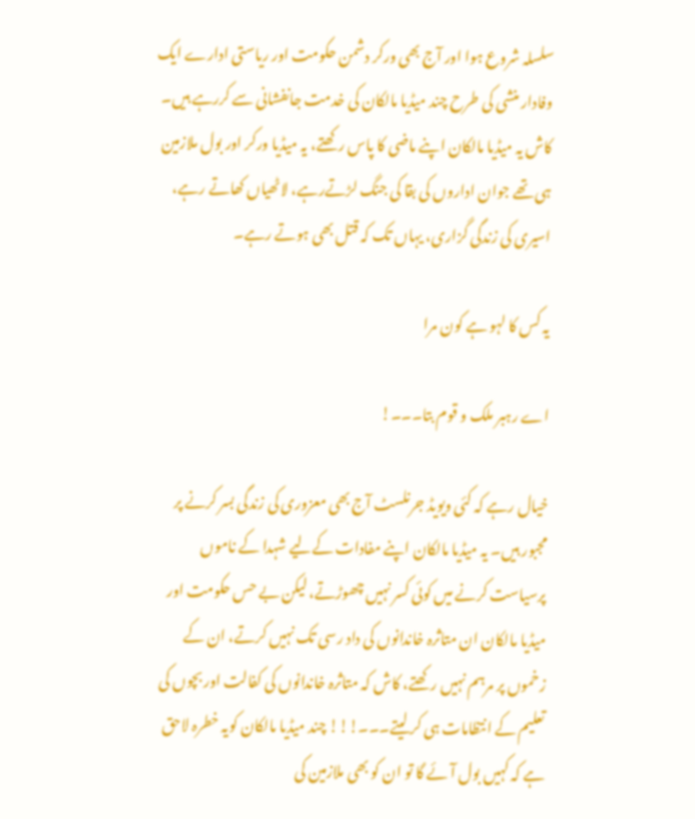سلسلہ شروع ہوا اور آج بھی ورکر دشمن حکومت اور ریاستی ادارے ایک وفادار منشی کی طرح چند میڈیا مالکان کی خدمت جانفشانی سے کررہے ہیں۔ کاش یہ میڈیا مالکان اپنے ماضی کا پاس رکھتے، یہ میڈیا ورکر اور بول ملازمین ہی تھے جوان اداروں کی بقا کی جنگ لڑتےرہے، لاٹھیاں کھاتے رہے، اسیری کی زندگی گزاری، یہاں تک کہ قتل بھی ہوتے رہے۔

یہ کس کا لہو ہے کون مرا

اے رہبر ملک و قوم بتا۔۔۔!

خیال رہے کہ کئی ویویڈ جرنلسٹ آج بھی معزوری کی زندگی بسر کرنے پر مجبور ہیں۔ یہ میڈیا مالکان اپنے مفادات کےلیے شہدا کے ناموں پرسیاست کرنے میں کوئی کسر نہیں چھوڑتے، لیکن بے حس حکومت اور میڈیا مالکان ان متاثرہ خاندانوں کی داد رسی تک نہیں کرتے، ان کے زخموں پر مرہم نہیں رکھتے، کاش کہ متاثرہ خاندانوں کی کفالت اور بچوں کی تعلیم کے انتظامات ہی کر لیتے۔۔۔!!! چند میڈیا مالکان کویہ خطرہ لاحق ہے کہ کہیں بول آئے گا تو ان کو بھی ملازمین کی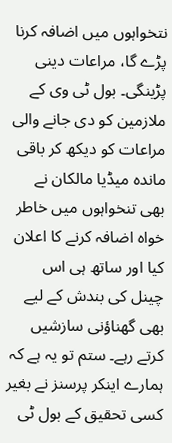نتخواہوں میں اضافہ کرنا پڑے گا، مراعات دینی پڑینگی۔ بول ٹی وی کے ملازمین کو دی جانے والی مراعات کو دیکھ کر باقی ماندہ میڈیا مالکان نے بھی تنخواہوں میں خاطر خواہ اضافہ کرنے کا اعلان کیا اور ساتھ ہی اس چینل کی بندش کے لیے بھی گھناؤنی سازشیں کرتے رہے۔ ستم تو یہ ہے کہ ہمارے اینکر پرسنز نے بغیر کسی تحقیق کے بول ٹی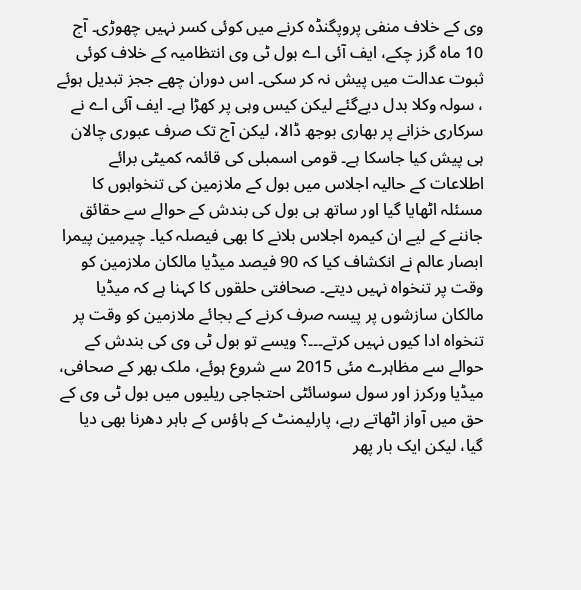وی کے خلاف منفی پروپگنڈہ کرنے میں کوئی کسر نہیں چھوڑی۔ آج 10 ماہ گرز چکے، ایف آئی اے بول ٹی وی انتظامیہ کے خلاف کوئی ثبوت عدالت میں پیش نہ کر سکی۔ اس دوران چھے ججز تبدیل ہوئے ، سولہ وکلا بدل دیےگئے لیکن کیس وہی پر کھڑا ہے۔ ایف آئی اے نے سرکاری خزانے پر بھاری بوجھ ڈالا، لیکن آج تک صرف عبوری چالان ہی پیش کیا جاسکا ہے۔ قومی اسمبلی کی قائمہ کمیٹی برائے اطلاعات کے حالیہ اجلاس میں بول کے ملازمین کی تنخواہوں کا مسئلہ اٹھایا گیا اور ساتھ ہی بول کی بندش کے حوالے سے حقائق جاننے کے لیے ان کیمرہ اجلاس بلانے کا بھی فیصلہ کیا۔ چیرمین پیمرا ابصار عالم نے انکشاف کیا کہ 90 فیصد میڈیا مالکان ملازمین کو وقت پر تنخواہ نہیں دیتے۔ صحافتی حلقوں کا کہنا ہے کہ میڈیا مالکان سازشوں پر پیسہ صرف کرنے کے بجائے ملازمین کو وقت پر تنخواہ ادا کیوں نہیں کرتے۔۔۔؟ ویسے تو بول ٹی وی کی بندش کے حوالے سے مظاہرے مئی 2015 سے شروع ہوئے، ملک بھر کے صحافی، میڈیا ورکرز اور سول سوسائٹی احتجاجی ریلیوں میں بول ٹی وی کے حق میں آواز اٹھاتے رہے، پارلیمنٹ کے ہاؤس کے باہر دھرنا بھی دیا گیا، لیکن ایک بار پھر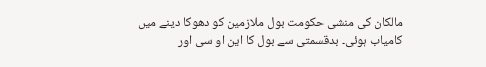مالکان کی منشی حکومت بول ملازمین کو دھوکا دینے میں کامیاب ہوئی۔ بدقسمتی سے بول کا این او سی اور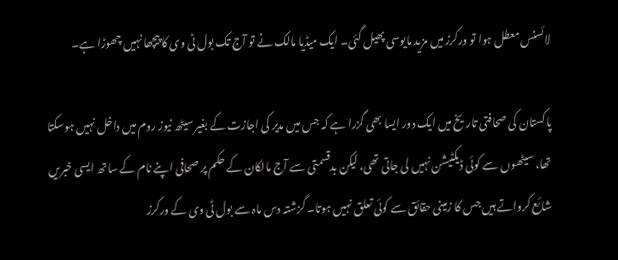لائسنس معطل ہوا تو ورکرز میں مزید مایوسی پھیل گئی۔ ایک میڈیا مالک نے تو آج تک بول ٹی وی کا پیچھا نہیں چھوڑا ہے۔

پاکستان کی صحافتی تاریخ میں ایک دور ایسا بھی گزرا ہے کہ جس میں مدیر کی اجازت کے بغیر سیٹھ نیوز روم میں داخل نہیں ہوسکتا تھا، سیٹھوں سے کوئی ڈیکٹیشن نہیں لی جاتی تھی، لیکن بدقسمتی سے آج مالکان کے حکم پر صحافی اپنے نام کے ساتھ ایسی خبریں شائع کرواتے ہیں جس کا زمینی حقائق سے کوئی تعلق نہیں ہوتا۔ گزشتہ دس ماہ سے بول ٹی وی کے ورکرز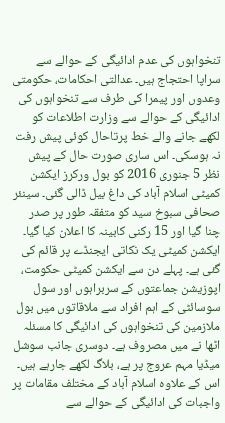تنخواہوں کی عدم ادائیگی کے حوالے سے سراپا احتجاج ہیں۔ عدالتی احکامات، حکومتی وعدوں اور پیمرا کی طرف سے تنخواہوں کی ادائیگی کے حوالے سے وزارت اطلاعات کو لکھے جانے والے خط پرتاحال کوئی پیش رفت نہ ہوسکی۔ اس ساری صورت حال کے پیش نظر 5 جنوری 2016 کو بول ورکرز ایکشن کمیٹی اسلام آباد کی داغ بیل ڈالی گئی۔ سینئر صحافی سبوخ سید کو متفقہ طور پر صدر چنا گیا اور 15 رکنی کابینہ کا اعلان کیا گیا۔ ایکشن کمیٹی یک نکاتی ایجنڈے پر قائم کی گئی ہے۔ پہلے دن سے ایکشن کمیٹی حکومت، اپوزیشن جماعتوں کے سربراہوں اور سول سوسائٹی کے اہم افراد سے ملاقاتوں میں بول ملازمین کی تنخواہوں کی ادائیگی کا مسئلہ اٹھا نے میں مصروف ہے۔ دوسری جانب سوشل میڈیا مہم عروج پر ہے، بلاگ لکھے جارہے ہیں۔ اس کے علاوہ اسلام آباد کے مختلف مقامات پر واجبات کی ادائیگی کے حوالے سے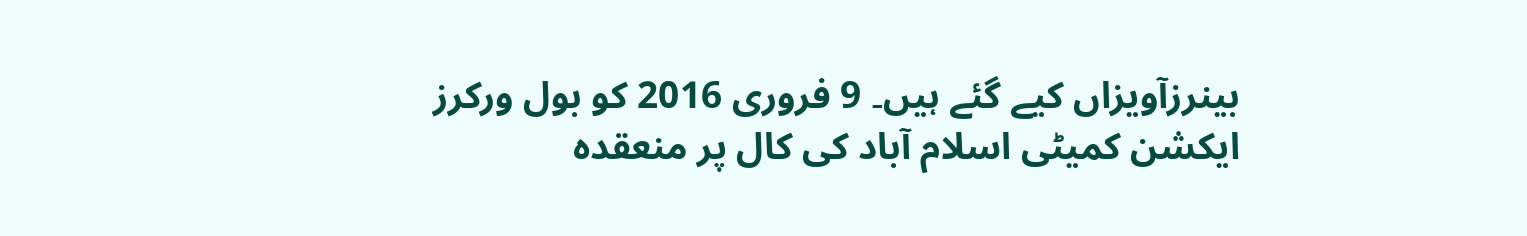بینرزآویزاں کیے گئے ہیں۔ 9 فروری 2016 کو بول ورکرز ایکشن کمیٹی اسلام آباد کی کال پر منعقدہ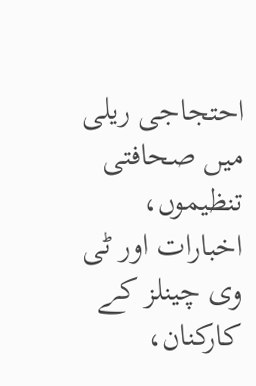احتجاجی ریلی میں صحافتی تنظیموں، اخبارات اور ٹی وی چینلز کے کارکنان،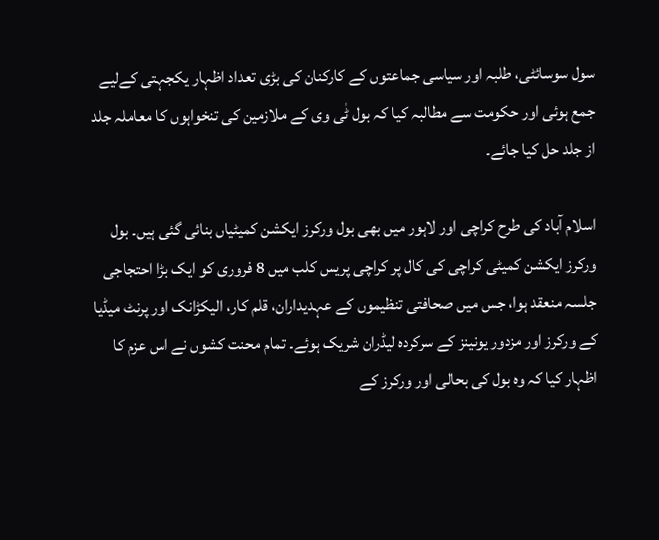سول سوسائٹی، طلبہ اور سیاسی جماعتوں کے کارکنان کی بڑی تعداد اظہار یکجہتی کےلیے جمع ہوئی اور حکومت سے مطالبہ کیا کہ بول ٹٰی وی کے ملازمین کی تنخواہوں کا معاملہ جلد از جلد حل کیا جائے۔

اسلام آباد کی طرح کراچی اور لاہور میں بھی بول ورکرز ایکشن کمیٹیاں بنائی گئی ہیں۔ بول ورکرز ایکشن کمیٹی کراچی کی کال پر کراچی پریس کلب میں 8 فروری کو ایک بڑا احتجاجی جلسہ منعقد ہوا، جس میں صحافتی تنظیموں کے عہدیداران، قلم کار، الیکڑانک اور پرنٹ میڈیا کے ورکرز اور مزدور یونینز کے سرکردہ لیڈران شریک ہوئے۔ تمام محنت کشوں نے اس عزم کا اظہار کیا کہ وہ بول کی بحالی اور ورکرز کے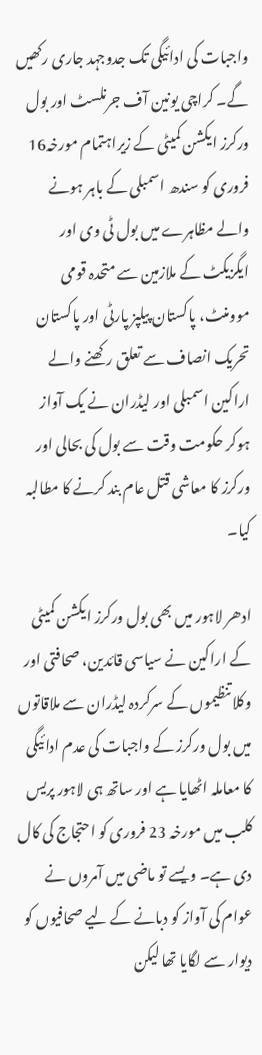واجبات کی ادائیگی تک جدوجہد جاری رکھیں گے۔ کراچی یونین آف جرنلسٹ اور بول ورکرز ایکشن کمیٹی کے زیراہتمام مورخہ16 فروری کو سندھ اسمبلی کے باہر ہونے والے مظاہرے میں بول ٹی وی اور ایگزیکٹ کے ملازمین سے متحدہ قومی موومنٹ، پاکستان پیلپز پارٹی اور پاکستان تحریک انصاف سے تعلق رکھنے والے اراکین اسمبلی اور لیڈران نے یک آواز ہوکر حکومت وقت سے بول کی بحالی اور ورکرز کا معاشی قتل عام بند کرنے کا مطالبہ کیا۔

ادھر لاہور میں بھی بول ورکرز ایکشن کمیٹی کے اراکین نے سیاسی قائدین، صحافتی اور وکلا تنظیموں کے سرکردہ لیڈران سے ملاقاتوں میں بول ورکرز کے واجبات کی عدم ادائیگی کا معاملہ اٹھایا ہے اور ساتھ ہی لاہور پریس کلب میں مورخہ 23 فروری کو احتجاج کی کال دی ہے۔ ویسے تو ماضی میں آمروں نے عوام کی آواز کو دبانے کے لیے صحافیوں کو دیوار سے لگایا تھا لیکن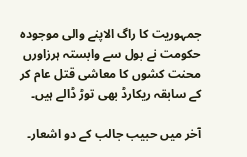جمہوریت کا راگ الاپنے والی موجودہ حکومت نے بول سے وابستہ ہرزاورں محنت کشوں کا معاشی قتل عام کر کے سابقہ ریکارڈ بھی توڑ ڈالے ہیں۔

آخر میں حبیب جالب کے دو اشعار۔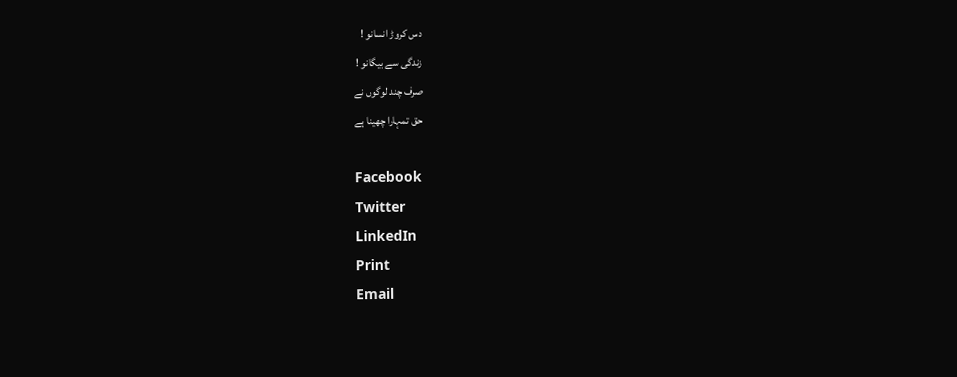دس کروڑ انسانو !
زندگی سے بیگانو !
صرف چند لوگوں نے
حق تمہارا چھینا ہے

Facebook
Twitter
LinkedIn
Print
Email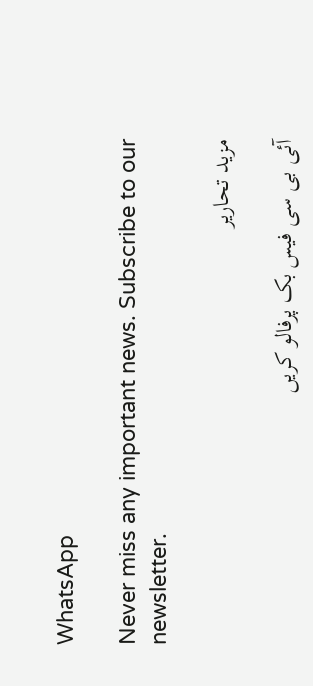WhatsApp

Never miss any important news. Subscribe to our newsletter.

مزید تحاریر

آئی بی سی فیس بک پرفالو کریں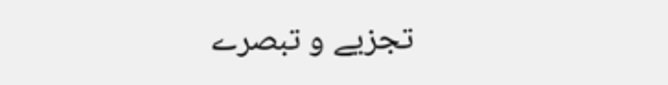تجزیے و تبصرے